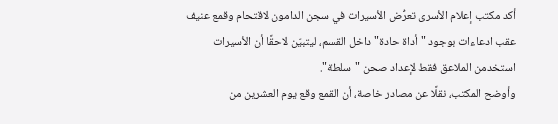أكد مكتب إعلام الأسرى تعرُّض الأسيرات في سجن الدامون لاقتحام وقمع عنيف عقب ادعاءات بوجود "أداة حادة" داخل القسم، ليتبيّن لاحقًا أن الأسيرات استخدمن الملاعق فقط لإعداد صحن "سلطة".
وأوضح المكتب، نقلًا عن مصادر خاصة، أن القمع وقع يوم العشرين من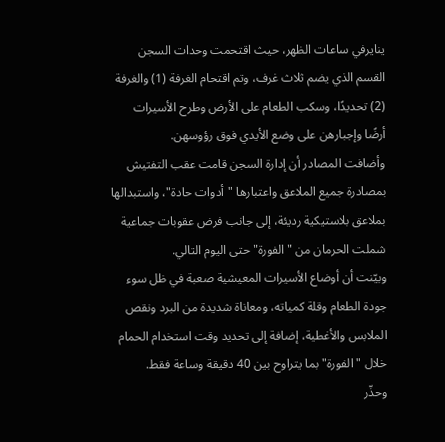ينايرفي ساعات الظهر، حيث اقتحمت وحدات السجن القسم الذي يضم ثلاث غرف، وتم اقتحام الغرفة (1) والغرفة (2) تحديدًا، وسكب الطعام على الأرض وطرح الأسيرات أرضًا وإجبارهن على وضع الأيدي فوق رؤوسهن.
وأضافت المصادر أن إدارة السجن قامت عقب التفتيش بمصادرة جميع الملاعق واعتبارها "أدوات حادة"، واستبدالها بملاعق بلاستيكية رديئة، إلى جانب فرض عقوبات جماعية شملت الحرمان من "الفورة" حتى اليوم التالي.
وبيّنت أن أوضاع الأسيرات المعيشية صعبة في ظل سوء جودة الطعام وقلة كمياته، ومعاناة شديدة من البرد ونقص الملابس والأغطية، إضافة إلى تحديد وقت استخدام الحمام خلال "الفورة" بما يتراوح بين 40 دقيقة وساعة فقط.
وحذّر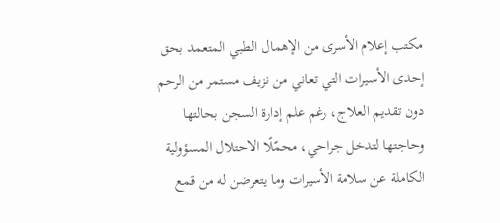مكتب إعلام الأسرى من الإهمال الطبي المتعمد بحق إحدى الأسيرات التي تعاني من نزيف مستمر من الرحم دون تقديم العلاج، رغم علم إدارة السجن بحالتها وحاجتها لتدخل جراحي، محمّلًا الاحتلال المسؤولية الكاملة عن سلامة الأسيرات وما يتعرضن له من قمع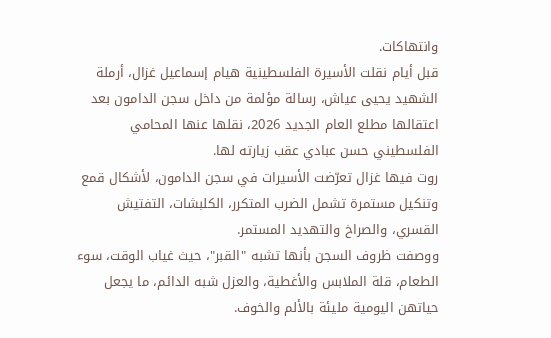وانتهاكات.
قبل أيام نقلت الأسيرة الفلسطينية هيام إسماعيل غزال، أرملة الشهيد يحيى عياش، رسالة مؤلمة من داخل سجن الدامون بعد اعتقالها مطلع العام الجديد 2026، نقلها عنها المحامي الفلسطيني حسن عبادي عقب زيارته لها.
روت فيها غزال تعرّضت الأسيرات في سجن الدامون، لأشكال قمع وتنكيل مستمرة تشمل الضرب المتكرر، الكلبشات، التفتيش القسري، والصراخ والتهديد المستمر.
ووصفت ظروف السجن بأنها تشبه "القبر"، حيث غياب الوقت، سوء الطعام، قلة الملابس والأغطية، والعزل شبه الدائم، ما يجعل حياتهن اليومية مليئة بالألم والخوف.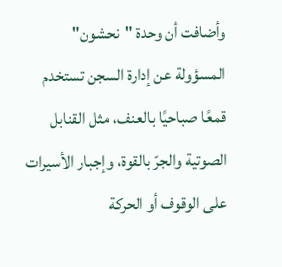وأضافت أن وحدة "نحشون" المسؤولة عن إدارة السجن تستخدم قمعًا صباحيًا بالعنف، مثل القنابل الصوتية والجرّ بالقوة، وإجبار الأسيرات على الوقوف أو الحركة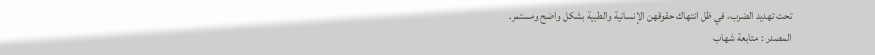تحت تهديد الضرب، في ظل انتهاك حقوقهن الإنسانية والطبية بشكل واضح ومستمر.
المصدر : متابعة شهاب